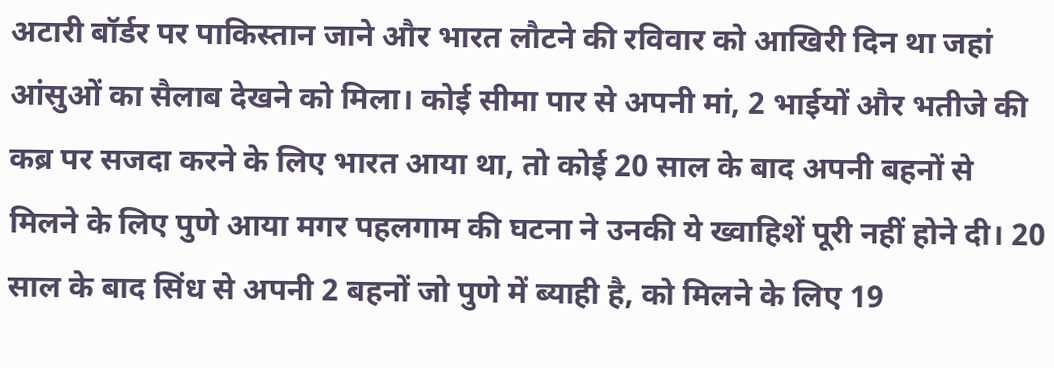अटारी बॉर्डर पर पाकिस्तान जाने और भारत लौटने की रविवार को आखिरी दिन था जहां आंसुओं का सैलाब देखने को मिला। कोई सीमा पार से अपनी मां, 2 भाईयों और भतीजे की कब्र पर सजदा करने के लिए भारत आया था, तो कोई 20 साल के बाद अपनी बहनों से मिलने के लिए पुणे आया मगर पहलगाम की घटना ने उनकी ये ख्वाहिशें पूरी नहीं होने दी। 20 साल के बाद सिंध से अपनी 2 बहनों जो पुणे में ब्याही है, को मिलने के लिए 19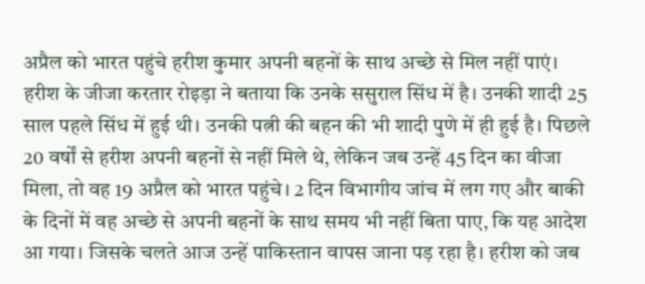अप्रैल को भारत पहुंचे हरीश कुमार अपनी बहनों के साथ अच्छे से मिल नहीं पाएं। हरीश के जीजा करतार रोइड़ा ने बताया कि उनके ससुराल सिंध में है। उनकी शादी 25 साल पहले सिंध में हुई थी। उनकी पत्नी की बहन की भी शादी पुणे में ही हुई है। पिछले 20 वर्षों से हरीश अपनी बहनों से नहीं मिले थे, लेकिन जब उन्हें 45 दिन का वीजा मिला, तो वह 19 अप्रैल को भारत पहुंचे। 2 दिन विभागीय जांच में लग गए और बाकी के दिनों में वह अच्छे से अपनी बहनों के साथ समय भी नहीं बिता पाए, कि यह आदेश आ गया। जिसके चलते आज उन्हें पाकिस्तान वापस जाना पड़ रहा है। हरीश को जब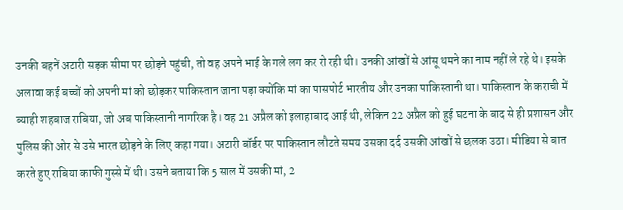उनकी बहनें अटारी सड़क सीमा पर छोड़ने पहुंची, तो वह अपने भाई के गले लग कर रो रही थी। उनकी आंखों से आंसू थमने का नाम नहीं ले रहे थे। इसके अलावा कई बच्चों को अपनी मां को छोड़कर पाकिस्तान जाना पड़ा क्योंकि मां का पासपोर्ट भारतीय और उनका पाकिस्तानी था। पाकिस्तान के कराची में ब्याही शहबाज राबिया, जो अब पाकिस्तानी नागरिक है। वह 21 अप्रैल को इलाहाबाद आई थी, लेकिन 22 अप्रैल को हुई घटना के बाद से ही प्रशासन और पुलिस की ओर से उसे भारत छोड़ने के लिए कहा गया। अटारी बॉर्डर पर पाकिस्तान लौटते समय उसका दर्द उसकी आंखों से छलक उठा। मीडिया से बात करते हुए राबिया काफी गुस्से में थी। उसने बताया कि 5 साल में उसकी मां, 2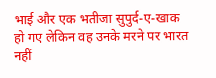भाई और एक भतीजा सुपुर्द-ए-खाक हो गए लेकिन वह उनके मरने पर भारत नहीं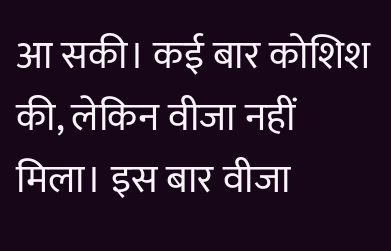आ सकी। कई बार कोशिश की, लेकिन वीजा नहीं मिला। इस बार वीजा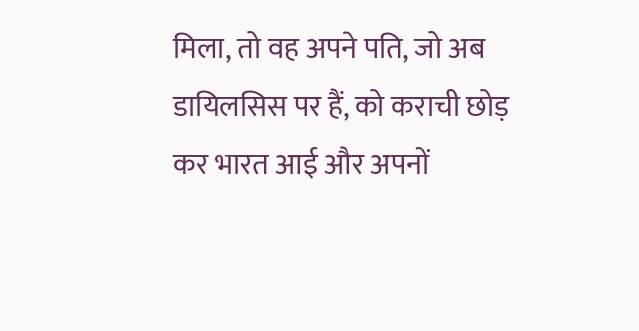मिला, तो वह अपने पति, जो अब डायिलसिस पर हैं, को कराची छोड़ कर भारत आई और अपनों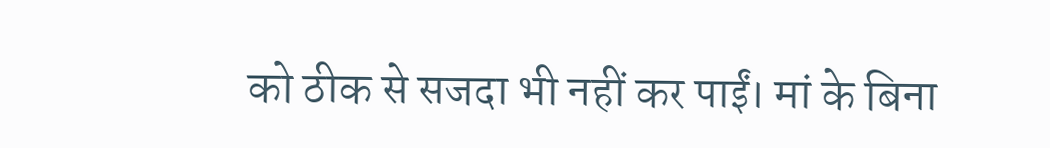को ठीक से सजदा भी नहीं कर पाईं। मां के बिना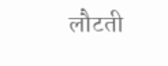लौटती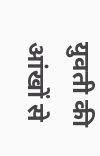युवती की आंखों से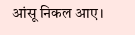आंसू निकल आए।